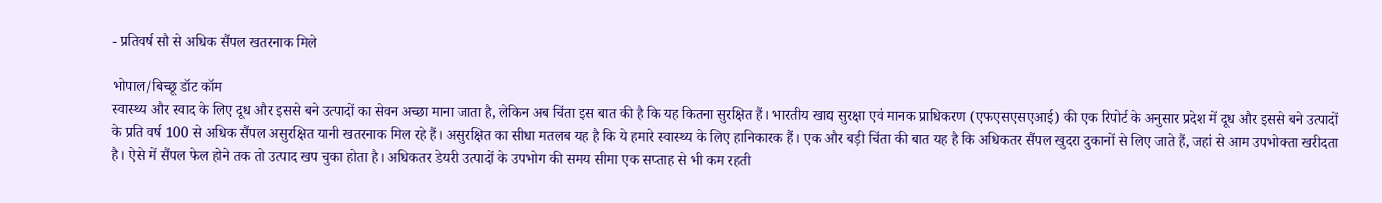- प्रतिवर्ष सौ से अधिक सैंपल खतरनाक मिले

भोपाल/बिच्छू डॉट कॉम
स्वास्थ्य और स्वाद के लिए दूध और इससे बने उत्पादों का सेवन अच्छा माना जाता है, लेकिन अब चिंता इस बात की है कि यह कितना सुरक्षित हैं। भारतीय खाद्य सुरक्षा एवं मानक प्राधिकरण (एफएसएसएआई) की एक रिपोर्ट के अनुसार प्रदेश में दूध और इससे बने उत्पादों के प्रति वर्ष 100 से अधिक सैंपल असुरक्षित यानी खतरनाक मिल रहे हैं। असुरक्षित का सीधा मतलब यह है कि ये हमारे स्वास्थ्य के लिए हानिकारक हैं। एक और बड़ी चिंता की बात यह है कि अधिकतर सैंपल खुदरा दुकानों से लिए जाते हैं, जहां से आम उपभोक्ता खरीदता है। ऐसे में सैंपल फेल होने तक तो उत्पाद खप चुका होता है। अधिकतर डेयरी उत्पादों के उपभोग की समय सीमा एक सप्ताह से भी कम रहती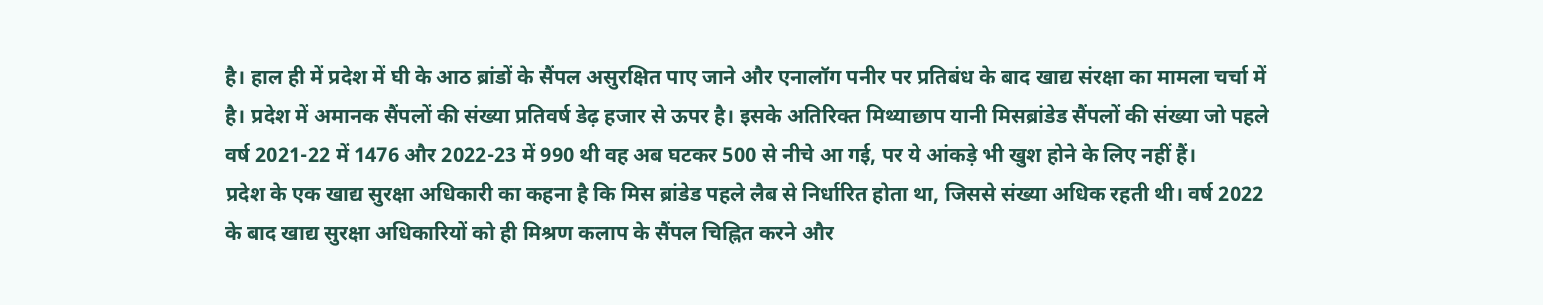है। हाल ही में प्रदेश में घी के आठ ब्रांडों के सैंपल असुरक्षित पाए जाने और एनालॉग पनीर पर प्रतिबंध के बाद खाद्य संरक्षा का मामला चर्चा में है। प्रदेश में अमानक सैंपलों की संख्या प्रतिवर्ष डेढ़ हजार से ऊपर है। इसके अतिरिक्त मिथ्याछाप यानी मिसब्रांडेड सैंपलों की संख्या जो पहले वर्ष 2021-22 में 1476 और 2022-23 में 990 थी वह अब घटकर 500 से नीचे आ गई, पर ये आंकड़े भी खुश होने के लिए नहीं हैं।
प्रदेश के एक खाद्य सुरक्षा अधिकारी का कहना है कि मिस ब्रांडेड पहले लैब से निर्धारित होता था, जिससे संख्या अधिक रहती थी। वर्ष 2022 के बाद खाद्य सुरक्षा अधिकारियों को ही मिश्रण कलाप के सैंपल चिह्नित करने और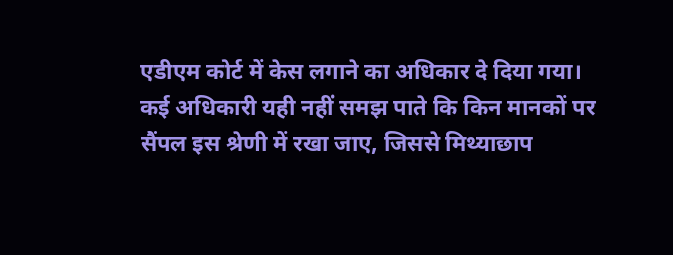एडीएम कोर्ट में केस लगाने का अधिकार दे दिया गया। कई अधिकारी यही नहीं समझ पाते कि किन मानकों पर सैंपल इस श्रेणी में रखा जाए, जिससे मिथ्याछाप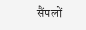सैंपलों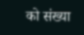को संख्या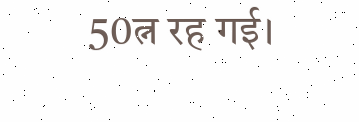50त्न रह गई।